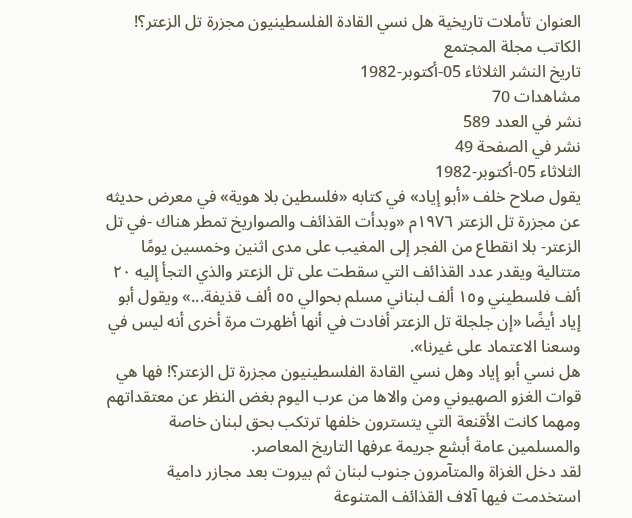العنوان تأملات تاريخية هل نسي القادة الفلسطينيون مجزرة تل الزعتر؟!
الكاتب مجلة المجتمع
تاريخ النشر الثلاثاء 05-أكتوبر-1982
مشاهدات 70
نشر في العدد 589
نشر في الصفحة 49
الثلاثاء 05-أكتوبر-1982
يقول صلاح خلف «أبو إياد» في كتابه «فلسطين بلا هوية» في معرض حديثه عن مجزرة تل الزعتر ١٩٧٦م «وبدأت القذائف والصواريخ تمطر هناك -في تل الزعتر- بلا انقطاع من الفجر إلى المغيب على مدى اثنين وخمسين يومًا متتالية ويقدر عدد القذائف التي سقطت على تل الزعتر والذي التجأ إليه ٢٠ ألف فلسطيني و١٥ ألف لبناني مسلم بحوالي ٥٥ ألف قذيفة...» ويقول أبو إياد أيضًا «إن جلجلة تل الزعتر أفادت في أنها أظهرت مرة أخرى أنه ليس في وسعنا الاعتماد على غيرنا».
هل نسي أبو إياد وهل نسي القادة الفلسطينيون مجزرة تل الزعتر؟! فها هي قوات الغزو الصهيوني ومن والاها من عرب اليوم بغض النظر عن معتقداتهم ومهما كانت الأقنعة التي يتسترون خلفها ترتكب بحق لبنان خاصة والمسلمين عامة أبشع جريمة عرفها التاريخ المعاصر.
لقد دخل الغزاة والمتآمرون جنوب لبنان ثم بيروت بعد مجازر دامية استخدمت فيها آلاف القذائف المتنوعة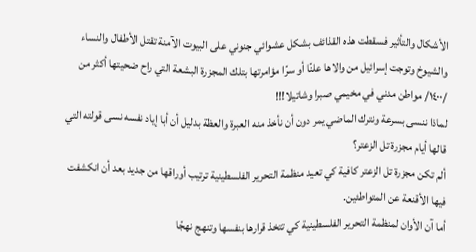الأشكال والتأثير فسقطت هذه القذائف بشكل عشوائي جنوني على البيوت الآمنة تقتل الأطفال والنساء والشيوخ وتوجت إسرائيل من والاها علنًا أو سرًا مؤامرتها بتلك المجزرة البشعة التي راح ضحيتها أكثر من /١٤٠٠/ مواطن مدني في مخيمي صبرا وشاتيلا!!!
لماذا ننسى بسرعة ونترك الماضي يمر دون أن نأخذ منه العبرة والعظة بدليل أن أبا إياد نفسه نسى قولته التي قالها أيام مجزرة تل الزعتر؟
ألم تكن مجزرة تل الزعتر كافية كي تعيد منظمة التحرير الفلسطينية ترتيب أوراقها من جديد بعد أن انكشفت فيها الأقنعة عن المتواطئين.
أما آن الأوان لمنظمة التحرير الفلسطينية كي تتخذ قرارها بنفسها وتنهج نهجًا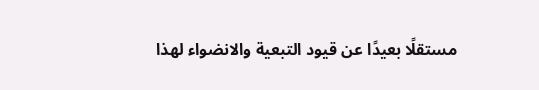مستقلًا بعيدًا عن قيود التبعية والانضواء لهذا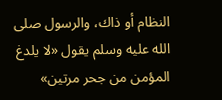النظام أو ذاك، والرسول صلى الله عليه وسلم يقول «لا يلدغ المؤمن من جحر مرتين»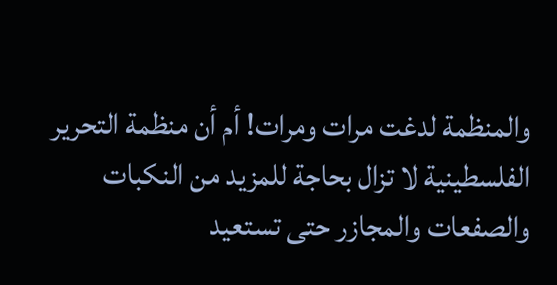والمنظمة لدغت مرات ومرات! أم أن منظمة التحرير الفلسطينية لا تزال بحاجة للمزيد من النكبات والصفعات والمجازر حتى تستعيد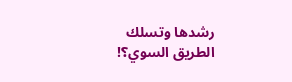رشدها وتسلك الطريق السوي؟!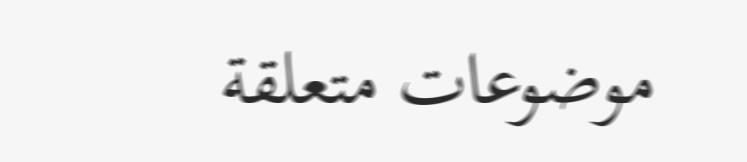موضوعات متعلقة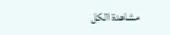مشاهدة الكل